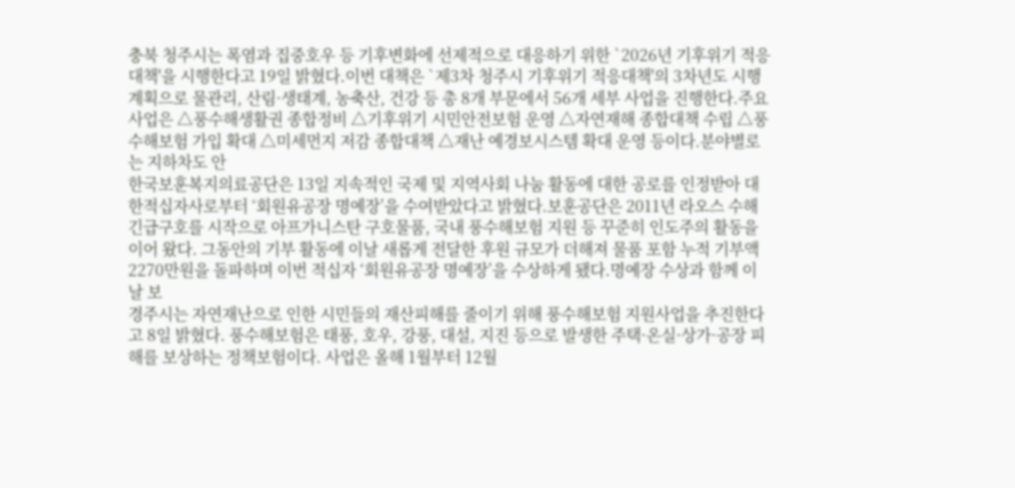충북 청주시는 폭염과 집중호우 등 기후변화에 선제적으로 대응하기 위한 `2026년 기후위기 적응대책'을 시행한다고 19일 밝혔다.이번 대책은 `제3차 청주시 기후위기 적응대책'의 3차년도 시행 계획으로 물관리, 산림·생태계, 농축산, 건강 등 총 8개 부문에서 56개 세부 사업을 진행한다.주요 사업은 △풍수해생활권 종합정비 △기후위기 시민안전보험 운영 △자연재해 종합대책 수립 △풍수해보험 가입 확대 △미세먼지 저감 종합대책 △재난 예경보시스템 확대 운영 등이다.분야별로는 지하차도 안
한국보훈복지의료공단은 13일 지속적인 국제 및 지역사회 나눔 활동에 대한 공로를 인정받아 대한적십자사로부터 ‘회원유공장 명예장’을 수여받았다고 밝혔다.보훈공단은 2011년 라오스 수해 긴급구호를 시작으로 아프가니스탄 구호물품, 국내 풍수해보험 지원 등 꾸준히 인도주의 활동을 이어 왔다. 그동안의 기부 활동에 이날 새롭게 전달한 후원 규모가 더해져 물품 포함 누적 기부액 2270만원을 돌파하며 이번 적십자 ‘회원유공장 명예장’을 수상하게 됐다.명예장 수상과 함께 이날 보
경주시는 자연재난으로 인한 시민들의 재산피해를 줄이기 위해 풍수해보험 지원사업을 추진한다고 8일 밝혔다. 풍수해보험은 태풍, 호우, 강풍, 대설, 지진 등으로 발생한 주택·온실·상가·공장 피해를 보상하는 정책보험이다. 사업은 올해 1월부터 12월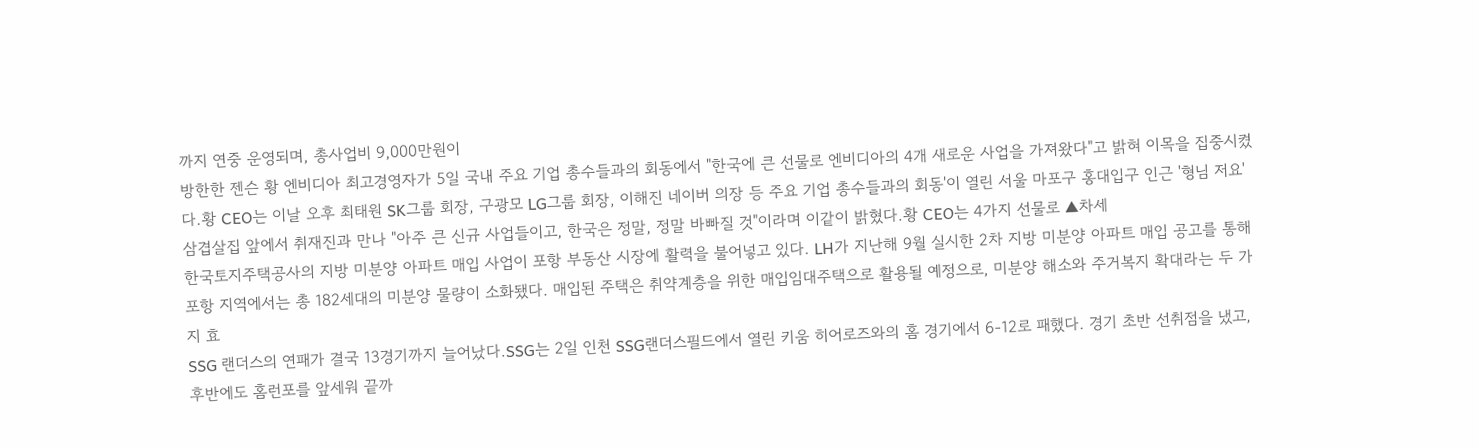까지 연중 운영되며, 총사업비 9,000만원이
방한한 젠슨 황 엔비디아 최고경영자가 5일 국내 주요 기업 총수들과의 회동에서 "한국에 큰 선물로 엔비디아의 4개 새로운 사업을 가져왔다"고 밝혀 이목을 집중시켰다.황 CEO는 이날 오후 최태원 SK그룹 회장, 구광모 LG그룹 회장, 이해진 네이버 의장 등 주요 기업 총수들과의 회동'이 열린 서울 마포구 홍대입구 인근 '형님 저요' 삼겹살집 앞에서 취재진과 만나 "아주 큰 신규 사업들이고, 한국은 정말, 정말 바빠질 것"이라며 이같이 밝혔다.황 CEO는 4가지 선물로 ▲차세
한국토지주택공사의 지방 미분양 아파트 매입 사업이 포항 부동산 시장에 활력을 불어넣고 있다. LH가 지난해 9월 실시한 2차 지방 미분양 아파트 매입 공고를 통해 포항 지역에서는 총 182세대의 미분양 물량이 소화됐다. 매입된 주택은 취약계층을 위한 매입임대주택으로 활용될 예정으로, 미분양 해소와 주거복지 확대라는 두 가지 효
SSG 랜더스의 연패가 결국 13경기까지 늘어났다.SSG는 2일 인천 SSG랜더스필드에서 열린 키움 히어로즈와의 홈 경기에서 6-12로 패했다. 경기 초반 선취점을 냈고, 후반에도 홈런포를 앞세워 끝까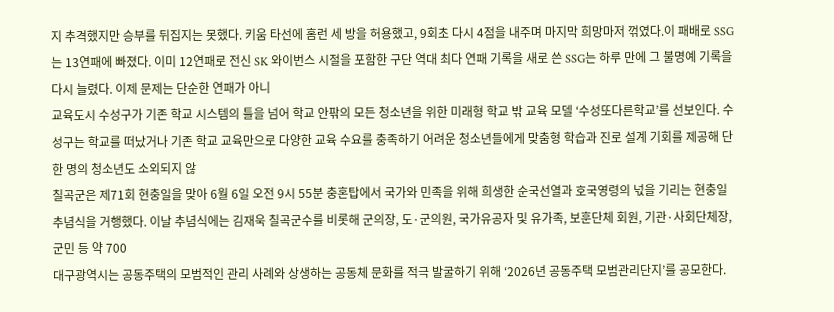지 추격했지만 승부를 뒤집지는 못했다. 키움 타선에 홈런 세 방을 허용했고, 9회초 다시 4점을 내주며 마지막 희망마저 꺾였다.이 패배로 SSG는 13연패에 빠졌다. 이미 12연패로 전신 SK 와이번스 시절을 포함한 구단 역대 최다 연패 기록을 새로 쓴 SSG는 하루 만에 그 불명예 기록을 다시 늘렸다. 이제 문제는 단순한 연패가 아니
교육도시 수성구가 기존 학교 시스템의 틀을 넘어 학교 안팎의 모든 청소년을 위한 미래형 학교 밖 교육 모델 ‘수성또다른학교’를 선보인다. 수성구는 학교를 떠났거나 기존 학교 교육만으로 다양한 교육 수요를 충족하기 어려운 청소년들에게 맞춤형 학습과 진로 설계 기회를 제공해 단 한 명의 청소년도 소외되지 않
칠곡군은 제71회 현충일을 맞아 6월 6일 오전 9시 55분 충혼탑에서 국가와 민족을 위해 희생한 순국선열과 호국영령의 넋을 기리는 현충일 추념식을 거행했다. 이날 추념식에는 김재욱 칠곡군수를 비롯해 군의장, 도·군의원, 국가유공자 및 유가족, 보훈단체 회원, 기관·사회단체장, 군민 등 약 700
대구광역시는 공동주택의 모범적인 관리 사례와 상생하는 공동체 문화를 적극 발굴하기 위해 ‘2026년 공동주택 모범관리단지’를 공모한다.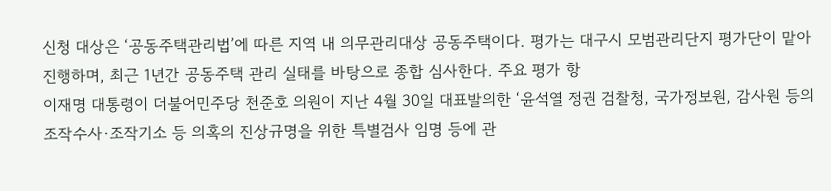신청 대상은 ‘공동주택관리법’에 따른 지역 내 의무관리대상 공동주택이다. 평가는 대구시 모범관리단지 평가단이 맡아 진행하며, 최근 1년간 공동주택 관리 실태를 바탕으로 종합 심사한다. 주요 평가 항
이재명 대통령이 더불어민주당 천준호 의원이 지난 4월 30일 대표발의한 ‘윤석열 정권 검찰청, 국가정보원, 감사원 등의 조작수사·조작기소 등 의혹의 진상규명을 위한 특별검사 임명 등에 관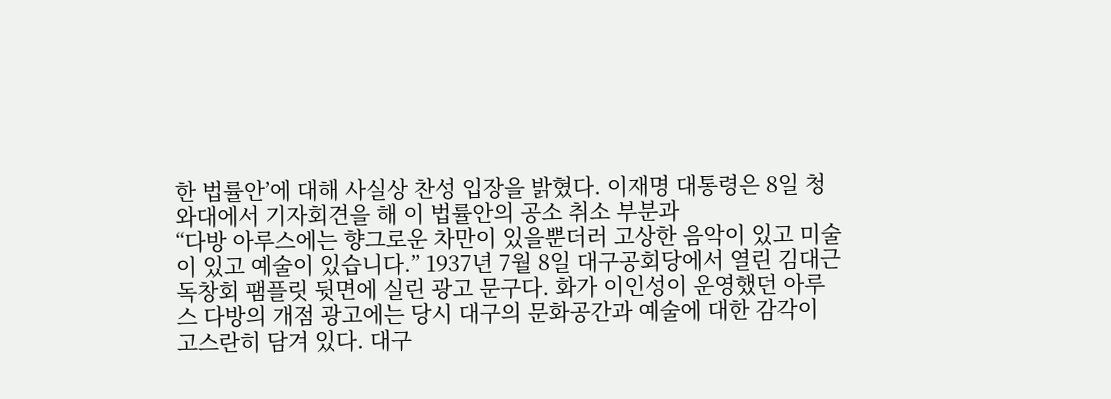한 법률안’에 대해 사실상 찬성 입장을 밝혔다. 이재명 대통령은 8일 청와대에서 기자회견을 해 이 법률안의 공소 취소 부분과
“다방 아루스에는 향그로운 차만이 있을뿐더러 고상한 음악이 있고 미술이 있고 예술이 있습니다.” 1937년 7월 8일 대구공회당에서 열린 김대근 독창회 팸플릿 뒷면에 실린 광고 문구다. 화가 이인성이 운영했던 아루스 다방의 개점 광고에는 당시 대구의 문화공간과 예술에 대한 감각이 고스란히 담겨 있다. 대구